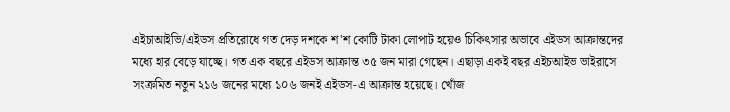এইচাআইভি/এইডস প্রতিরোধে গত দেড় দশকে শ'শ কোটি টাকা লোপাট হয়েও চিকিৎসার অভাবে এইডস আক্রান্তদের মধ্যে হার বেড়ে যাচ্ছে। গত এক বছরে এইডস আক্রান্ত ৩৫ জন মারা গেছেন। এছাড়া একই বছর এইচআইভ ভাইরাসে সংক্রমিত নতুন ২১৬ জনের মধ্যে ১০৬ জনই এইডস-এ আক্রান্ত হয়েছে। খোঁজ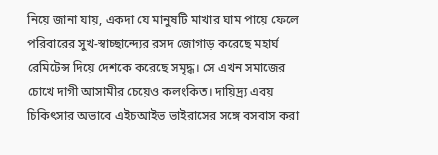নিয়ে জানা যায়, একদা যে মানুষটি মাখার ঘাম পায়ে ফেলে পরিবারের সুখ-স্বাচ্ছান্দ্যের রসদ জোগাড় করেছে মহার্ঘ রেমিটেন্স দিয়ে দেশকে করেছে সমৃদ্ধ। সে এখন সমাজের চোখে দাগী আসামীর চেয়েও কলংকিত। দায়িদ্র্য এবয় চিকিৎসার অভাবে এইচআইভ ভাইরাসের সঙ্গে বসবাস করা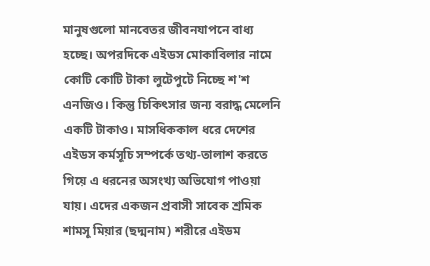মানুষগুলো মানবেতর জীবনযাপনে বাধ্য হচ্ছে। অপরদিকে এইডস মোকাবিলার নামে কোটি কোটি টাকা লুটেপুটে নিচ্ছে শ'শ এনজিও। কিন্তু চিকিৎসার জন্য বরাদ্ধ মেলেনি একটি টাকাও। মাসধিককাল ধরে দেশের এইডস কর্মসূচি সম্পর্কে তথ্য-তালাশ করতে গিয়ে এ ধরনের অসংখ্য অভিযোগ পাওয়া যায়। এদের একজন প্রবাসী সাবেক শ্রমিক শামসূ মিয়ার (ছদ্মনাম) শরীরে এইডম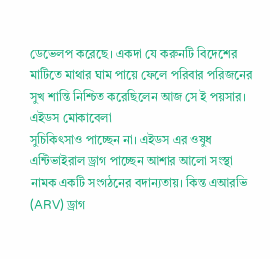ডেভেলপ করেছে। একদা যে করুনটি বিদেশের মাটিতে মাথার ঘাম পায়ে ফেলে পরিবার পরিজনের সুখ শান্তি নিশ্চিত করেছিলেন আজ সে ই পয়সার।
এইডস মোকাবেলা
সুচিকিৎসাও পাচ্ছেন না। এইডস এর ওষুধ এন্টিভাইরাল ড্রাগ পাচ্ছেন আশার আলো সংস্থা নামক একটি সংগঠনের বদান্যতায়। কিন্ত এআরভি (ARV) ড্রাগ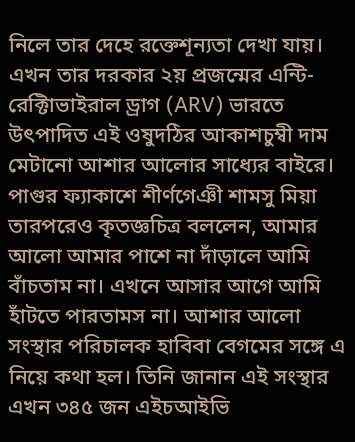নিলে তার দেহে রক্তেশূন্যতা দেখা যায়। এখন তার দরকার ২য় প্রজন্মের এন্টি-রেক্টিাভাইরাল ড্রাগ (ARV) ভারতে উৎপাদিত এই ওষুদঠির আকাশচুম্বী দাম মেটানো আশার আলোর সাধ্যের বাইরে। পাগুর ফ্যাকাশে শীর্ণগেঞী শামসু মিয়া তারপরেও কৃতজ্ঞচিত্র বললেন, আমার আলো আমার পাশে না দাঁড়ালে আমি বাঁচতাম না। এখনে আসার আগে আমি হাঁটতে পারতামস না। আশার আলো সংস্থার পরিচালক হাবিবা বেগমের সঙ্গে এ নিয়ে কথা হল। তিনি জানান এই সংস্থার এখন ৩৪৫ জন এইচআইভি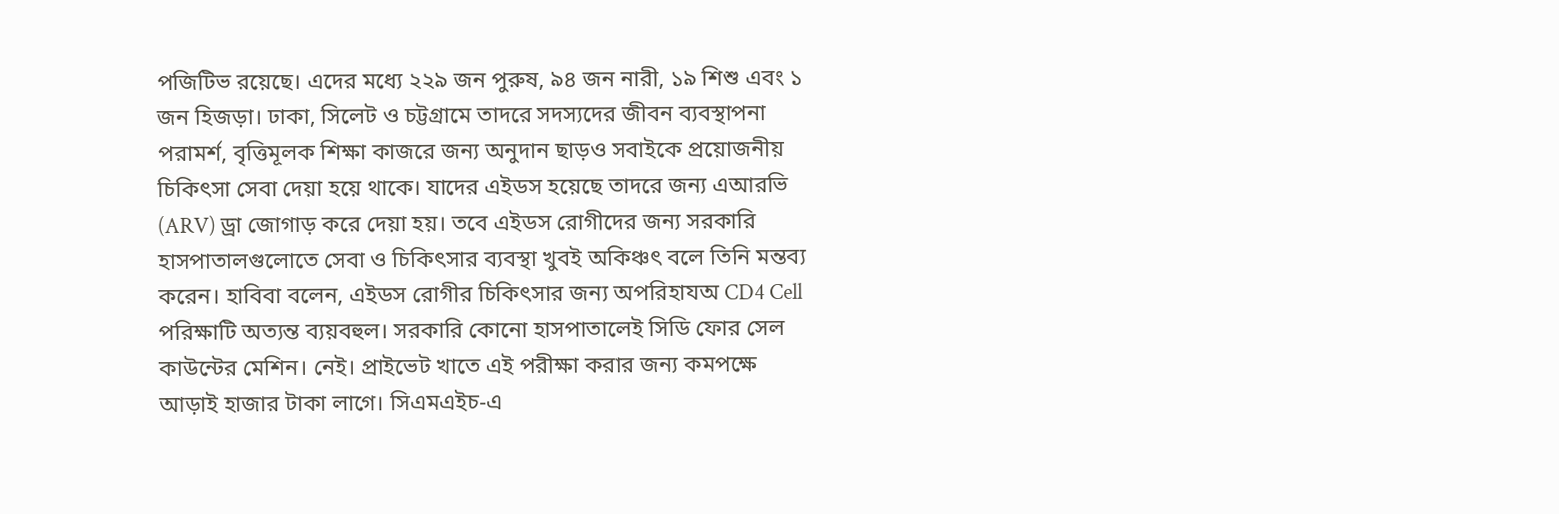পজিটিভ রয়েছে। এদের মধ্যে ২২৯ জন পুরুষ, ৯৪ জন নারী, ১৯ শিশু এবং ১ জন হিজড়া। ঢাকা, সিলেট ও চট্টগ্রামে তাদরে সদস্যদের জীবন ব্যবস্থাপনা পরামর্শ, বৃত্তিমূলক শিক্ষা কাজরে জন্য অনুদান ছাড়ও সবাইকে প্রয়োজনীয় চিকিৎসা সেবা দেয়া হয়ে থাকে। যাদের এইডস হয়েছে তাদরে জন্য এআরভি (ARV) ড্রা জোগাড় করে দেয়া হয়। তবে এইডস রোগীদের জন্য সরকারি হাসপাতালগুলোতে সেবা ও চিকিৎসার ব্যবস্থা খুবই অকিঞ্চৎ বলে তিনি মন্তব্য করেন। হাবিবা বলেন, এইডস রোগীর চিকিৎসার জন্য অপরিহাযঅ CD4 Cell পরিক্ষাটি অত্যন্ত ব্যয়বহুল। সরকারি কোনো হাসপাতালেই সিডি ফোর সেল কাউন্টের মেশিন। নেই। প্রাইভেট খাতে এই পরীক্ষা করার জন্য কমপক্ষে আড়াই হাজার টাকা লাগে। সিএমএইচ-এ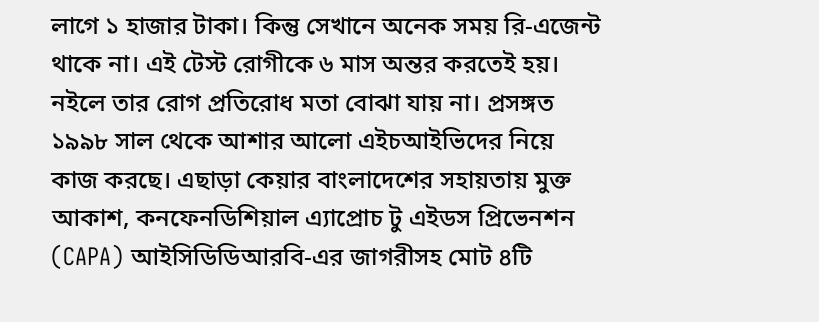লাগে ১ হাজার টাকা। কিন্তু সেখানে অনেক সময় রি-এজেন্ট থাকে না। এই টেস্ট রোগীকে ৬ মাস অন্তর করতেই হয়। নইলে তার রোগ প্রতিরোধ মতা বোঝা যায় না। প্রসঙ্গত ১৯৯৮ সাল থেকে আশার আলো এইচআইভিদের নিয়ে কাজ করছে। এছাড়া কেয়ার বাংলাদেশের সহায়তায় মুক্ত আকাশ, কনফেনডিশিয়াল এ্যাপ্রোচ টু এইডস প্রিভেনশন (CAPA) আইসিডিডিআরবি-এর জাগরীসহ মোট ৪টি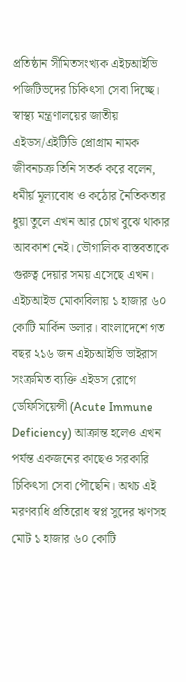প্রতিষ্ঠান সীমিতসংখ্যক এইচআইভি পজিটিভদের চিকিৎসা সেবা দিচ্ছে। স্বাস্থ্য মন্ত্রণালয়ের জাতীয় এইডস/এইটিডি প্রোগ্রাম নামক জীবনচক্র তিনি সতর্ক করে বলেন, ধমীর্য় মূল্যবোধ ও কঠোর নৈতিকতার ধুয়া তুলে এখন আর চোখ বুঝে থাকার আবকাশ নেই। ভৌগালিক বাস্তবতাকে গুরুত্ব দেয়ার সময় এসেছে এখন। এইচআইভ মোকাবিলায় ১ হাজার ৬০ কোটি মার্কিন ডলার। বাংলাদেশে গত বছর ২১৬ জন এইচআইভি ভাইরাস সংক্রমিত ব্যক্তি এইডস রোগে ডেফিসিয়েন্সী (Acute Immune Deficiency) আক্রান্ত হলেও এখন পর্যন্ত একজনের কাছেও সরকারি চিকিৎসা সেবা পৌছেনি। অথচ এই মরণব্যধি প্রতিরোধ স্বপ্ল সুদের ঋণসহ মোট ১ হাজার ৬০ কোটি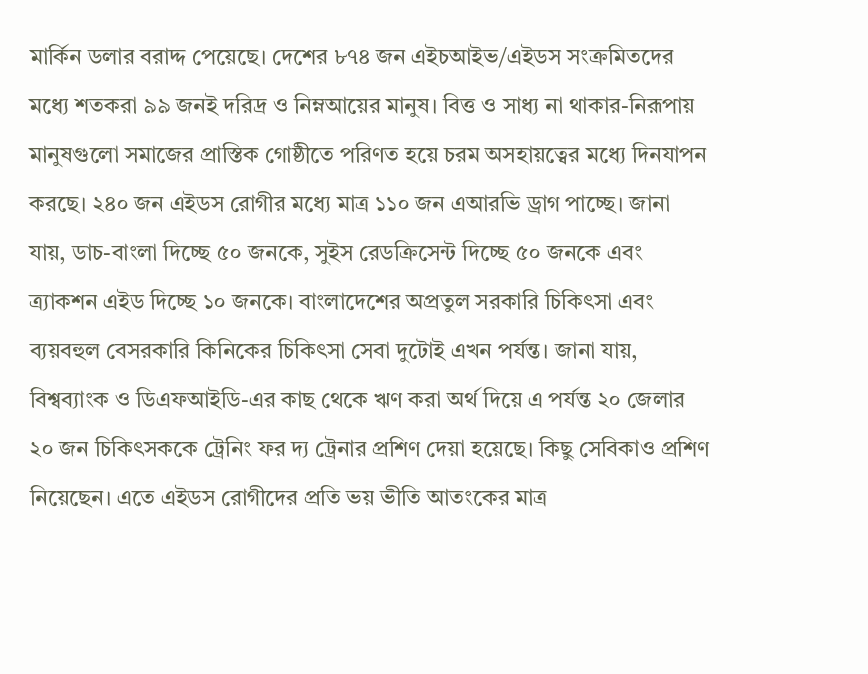মার্কিন ডলার বরাদ্দ পেয়েছে। দেশের ৮৭৪ জন এইচআইভ/এইডস সংক্রমিতদের মধ্যে শতকরা ৯৯ জনই দরিদ্র ও নিম্নআয়ের মানুষ। বিত্ত ও সাধ্য না থাকার-নিরূপায় মানুষগুলো সমাজের প্রাস্তিক গোষ্ঠীতে পরিণত হয়ে চরম অসহায়ত্বের মধ্যে দিনযাপন করছে। ২৪০ জন এইডস রোগীর মধ্যে মাত্র ১১০ জন এআরভি ড্রাগ পাচ্ছে। জানা যায়, ডাচ-বাংলা দিচ্ছে ৫০ জনকে, সুইস রেডক্রিসেন্ট দিচ্ছে ৫০ জনকে এবং ত্র্যাকশন এইড দিচ্ছে ১০ জনকে। বাংলাদেশের অপ্রতুল সরকারি চিকিৎসা এবং ব্যয়বহুল বেসরকারি কিনিকের চিকিৎসা সেবা দুটোই এখন পর্যন্ত। জানা যায়, বিশ্বব্যাংক ও ডিএফআইডি-এর কাছ থেকে ঋণ করা অর্থ দিয়ে এ পর্যন্ত ২০ জেলার ২০ জন চিকিৎসককে ট্রেনিং ফর দ্য ট্রেনার প্রশিণ দেয়া হয়েছে। কিছু সেবিকাও প্রশিণ নিয়েছেন। এতে এইডস রোগীদের প্রতি ভয় ভীতি আতংকের মাত্র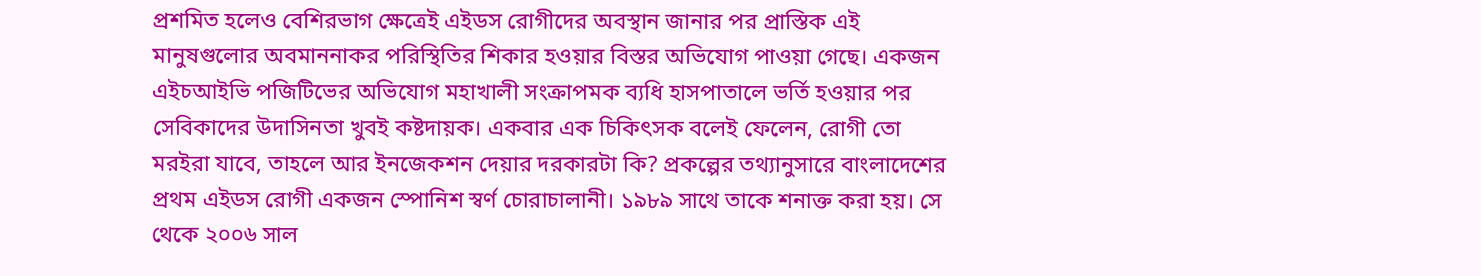প্রশমিত হলেও বেশিরভাগ ক্ষেত্রেই এইডস রোগীদের অবস্থান জানার পর প্রাস্তিক এই মানুষগুলোর অবমাননাকর পরিস্থিতির শিকার হওয়ার বিস্তর অভিযোগ পাওয়া গেছে। একজন এইচআইভি পজিটিভের অভিযোগ মহাখালী সংক্রাপমক ব্যধি হাসপাতালে ভর্তি হওয়ার পর সেবিকাদের উদাসিনতা খুবই কষ্টদায়ক। একবার এক চিকিৎসক বলেই ফেলেন, রোগী তো মরইরা যাবে, তাহলে আর ইনজেকশন দেয়ার দরকারটা কি? প্রকল্পের তথ্যানুসারে বাংলাদেশের প্রথম এইডস রোগী একজন স্পোনিশ স্বর্ণ চোরাচালানী। ১৯৮৯ সাথে তাকে শনাক্ত করা হয়। সে থেকে ২০০৬ সাল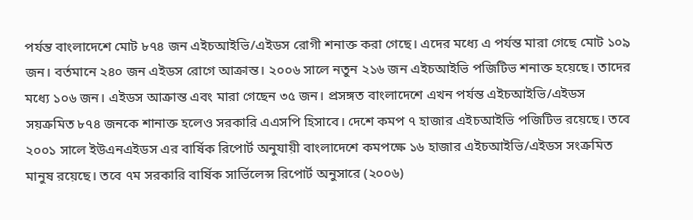পর্যন্ত বাংলাদেশে মোট ৮৭৪ জন এইচআইভি/এইডস রোগী শনাক্ত করা গেছে। এদের মধ্যে এ পর্যন্ত মারা গেছে মোট ১০৯ জন। বর্তমানে ২৪০ জন এইডস রোগে আক্রান্ত। ২০০৬ সালে নতুন ২১৬ জন এইচআইভি পজিটিভ শনাক্ত হয়েছে। তাদের মধ্যে ১০৬ জন। এইডস আক্রান্ত এবং মারা গেছেন ৩৫ জন। প্রসঙ্গত বাংলাদেশে এখন পর্যন্ত এইচআইভি/এইডস সয়ক্রমিত ৮৭৪ জনকে শানাক্ত হলেও সরকারি এএসপি হিসাবে। দেশে কমপ ৭ হাজার এইচআইভি পজিটিভ রয়েছে। তবে ২০০১ সালে ইউএনএইডস এর বার্ষিক রিপোর্ট অনুযায়ী বাংলাদেশে কমপক্ষে ১৬ হাজার এইচআইভি/এইডস সংক্রমিত মানুষ রয়েছে। তবে ৭ম সরকারি বার্ষিক সার্ভিলেন্স রিপোর্ট অনুসারে (২০০৬)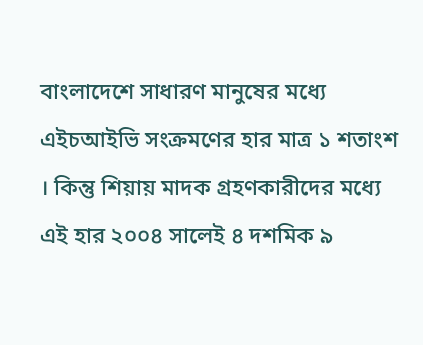বাংলাদেশে সাধারণ মানুষের মধ্যে এইচআইভি সংক্রমণের হার মাত্র ১ শতাংশ । কিন্তু শিয়ায় মাদক গ্রহণকারীদের মধ্যে এই হার ২০০৪ সালেই ৪ দশমিক ৯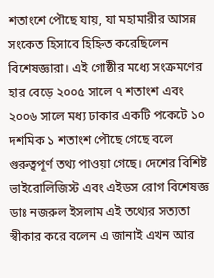শতাংশে পৌছে যায়, যা মহামারীর আসন্ন সংকেত হিসাবে হিহ্নিত করেছিলেন বিশেষজ্ঞারা। এই গোষ্ঠীর মধ্যে সংক্রমণের হার বেড়ে ২০০৫ সালে ৭ শতাংশ এবং ২০০৬ সালে মধ্য ঢাকার একটি পকেটে ১০ দশমিক ১ শতাংশ পৌছে গেছে বলে গুরুত্বপূর্ণ তথ্য পাওয়া গেছে। দেশের বিশিষ্ট ভাইরোলিজিস্ট এবং এইডস রোগ বিশেষজ্ঞ ডাঃ নজরুল ইসলাম এই তথ্যের সত্যতা স্বীকার করে বলেন এ জানাই এখন আর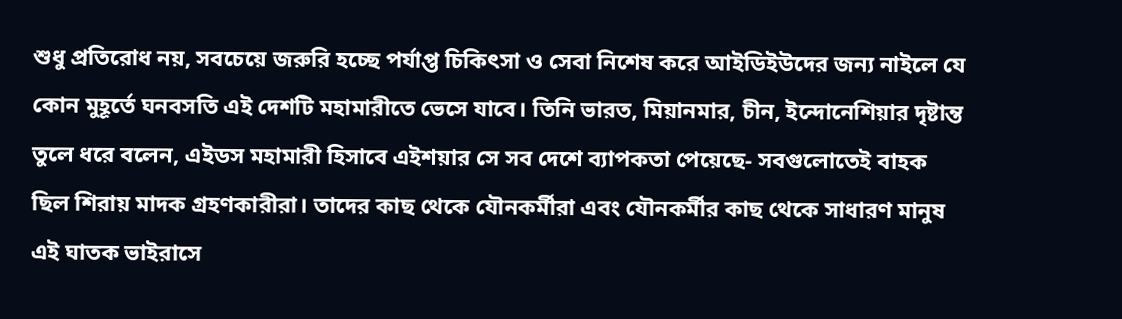শুধু প্রতিরোধ নয়, সবচেয়ে জরুরি হচ্ছে পর্যাপ্ত চিকিৎসা ও সেবা নিশেষ করে আইডিইউদের জন্য নাইলে যে কোন মুহূর্তে ঘনবসতি এই দেশটি মহামারীতে ভেসে যাবে। তিনি ভারত, মিয়ানমার, চীন, ইন্দোনেশিয়ার দৃষ্টান্ত তুলে ধরে বলেন, এইডস মহামারী হিসাবে এইশয়ার সে সব দেশে ব্যাপকতা পেয়েছে- সবগুলোতেই বাহক ছিল শিরায় মাদক গ্রহণকারীরা। তাদের কাছ থেকে যৌনকর্মীরা এবং যৌনকর্মীর কাছ থেকে সাধারণ মানুষ এই ঘাতক ভাইরাসে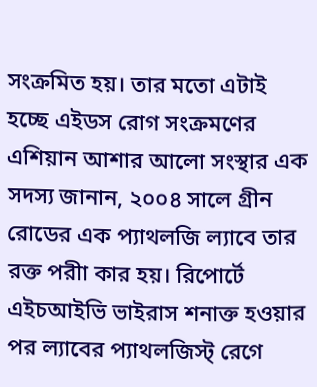সংক্রমিত হয়। তার মতো এটাই হচ্ছে এইডস রোগ সংক্রমণের এশিয়ান আশার আলো সংস্থার এক সদস্য জানান, ২০০৪ সালে গ্রীন রোডের এক প্যাথলজি ল্যাবে তার রক্ত পরীা কার হয়। রিপোর্টে এইচআইভি ভাইরাস শনাক্ত হওয়ার পর ল্যাবের প্যাথলজিস্ট্ রেগে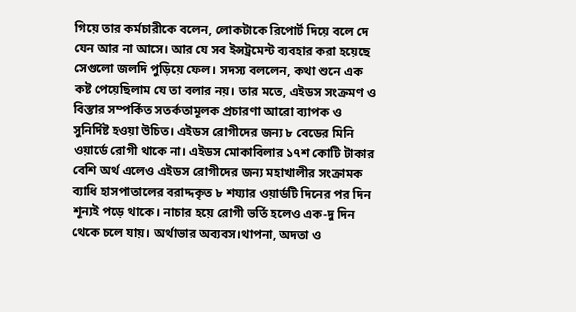গিয়ে তার কর্মচারীকে বলেন, লোকটাকে রিপোর্ট দিয়ে বলে দে যেন আর না আসে। আর যে সব ইন্সট্রমেন্ট ব্যবহার করা হয়েছে সেগুলো জলদি পুড়িয়ে ফেল। সদস্য বললেন, কথা শুনে এক কষ্ট পেয়েছিলাম যে তা বলার নয়। তার মতে, এইডস সংক্রমণ ও বিস্তার সম্পর্কিত সতর্কতামূলক প্রচারণা আরো ব্যাপক ও সুনির্দিষ্ট হওয়া উচিত। এইডস রোগীদের জন্য ৮ বেডের মিনি ওয়ার্ডে রোগী থাকে না। এইডস মোকাবিলার ১৭শ কোটি টাকার বেশি অর্থ এলেও এইডস রোগীদের জন্য মহাখালীর সংক্রামক ব্যাধি হাসপাতালের বরাদ্দকৃত ৮ শয্যার ওয়ার্ডটি দিনের পর দিন শূন্যই পড়ে থাকে। নাচার হয়ে রোগী ভর্তি হলেও এক-দু দিন থেকে চলে যায়। অর্থাভার অব্যবস।থাপনা, অদতা ও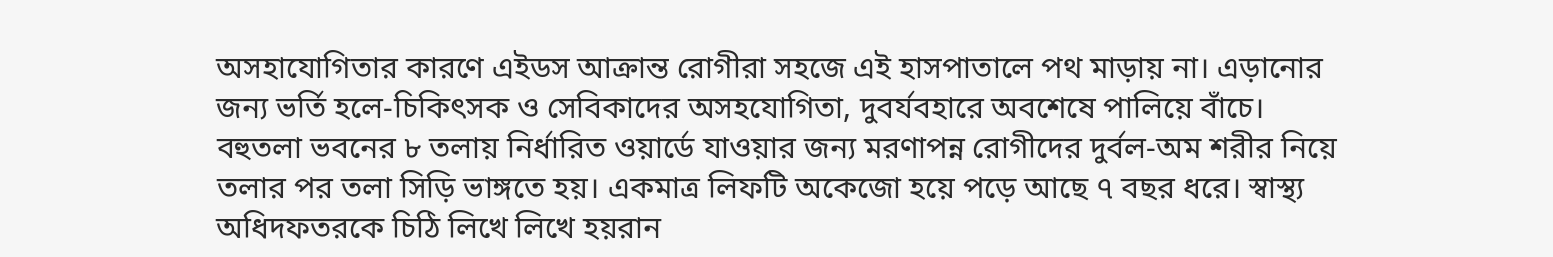অসহাযোগিতার কারণে এইডস আক্রান্ত রোগীরা সহজে এই হাসপাতালে পথ মাড়ায় না। এড়ানোর জন্য ভর্তি হলে-চিকিৎসক ও সেবিকাদের অসহযোগিতা, দুবর্যবহারে অবশেষে পালিয়ে বাঁচে। বহুতলা ভবনের ৮ তলায় নির্ধারিত ওয়ার্ডে যাওয়ার জন্য মরণাপন্ন রোগীদের দুর্বল-অম শরীর নিয়ে তলার পর তলা সিড়ি ভাঙ্গতে হয়। একমাত্র লিফটি অকেজো হয়ে পড়ে আছে ৭ বছর ধরে। স্বাস্থ্য অধিদফতরকে চিঠি লিখে লিখে হয়রান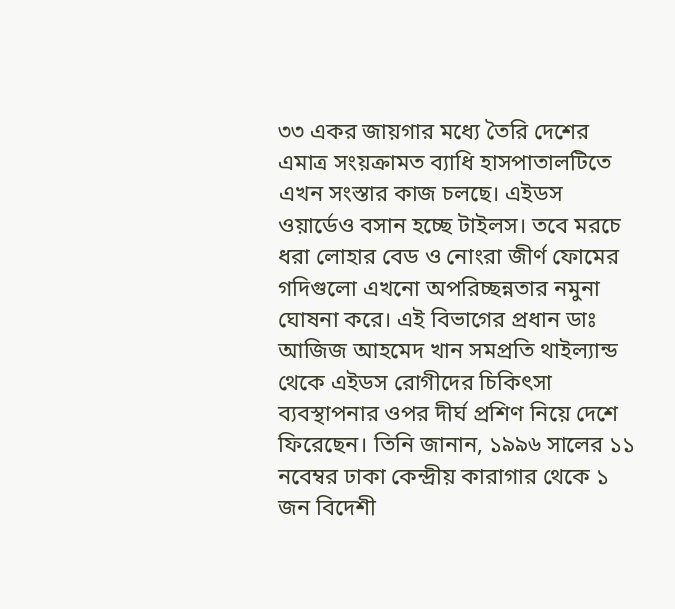৩৩ একর জায়গার মধ্যে তৈরি দেশের এমাত্র সংয়ক্রামত ব্যাধি হাসপাতালটিতে এখন সংস্তার কাজ চলছে। এইডস ওয়ার্ডেও বসান হচ্ছে টাইলস। তবে মরচে ধরা লোহার বেড ও নোংরা জীর্ণ ফোমের গদিগুলো এখনো অপরিচ্ছন্নতার নমুনা ঘোষনা করে। এই বিভাগের প্রধান ডাঃ আজিজ আহমেদ খান সমপ্রতি থাইল্যান্ড থেকে এইডস রোগীদের চিকিৎসা ব্যবস্থাপনার ওপর দীর্ঘ প্রশিণ নিয়ে দেশে ফিরেছেন। তিনি জানান, ১৯৯৬ সালের ১১ নবেম্বর ঢাকা কেন্দ্রীয় কারাগার থেকে ১ জন বিদেশী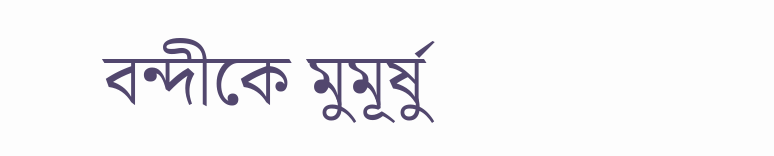বন্দীকে মুমূর্ষু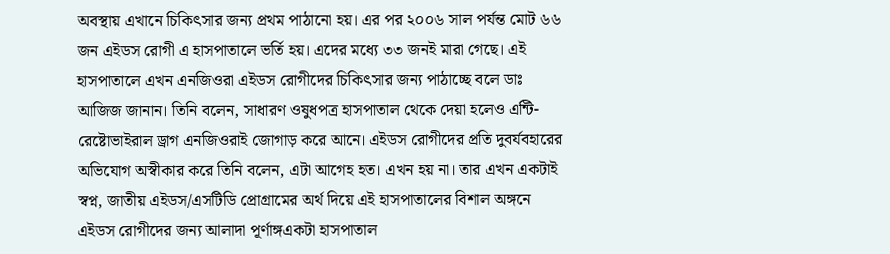অবস্থায় এখানে চিকিৎসার জন্য প্রথম পাঠানো হয়। এর পর ২০০৬ সাল পর্যন্ত মোট ৬৬ জন এইডস রোগী এ হাসপাতালে ভর্তি হয়। এদের মধ্যে ৩৩ জনই মারা গেছে। এই হাসপাতালে এখন এনজিওরা এইডস রোগীদের চিকিৎসার জন্য পাঠাচ্ছে বলে ডাঃ আজিজ জানান। তিনি বলেন, সাধারণ ওষুধপত্র হাসপাতাল থেকে দেয়া হলেও এন্টি-রেষ্টোভাইরাল ড্রাগ এনজিওরাই জোগাড় করে আনে। এইডস রোগীদের প্রতি দুবর্যবহারের অভিযোগ অস্বীকার করে তিনি বলেন, এটা আগেহ হত। এখন হয় না। তার এখন একটাই স্বপ্ন, জাতীয় এইডস/এসটিডি প্রোগ্রামের অর্থ দিয়ে এই হাসপাতালের বিশাল অঙ্গনে এইডস রোগীদের জন্য আলাদা পূর্ণাঙ্গএকটা হাসপাতাল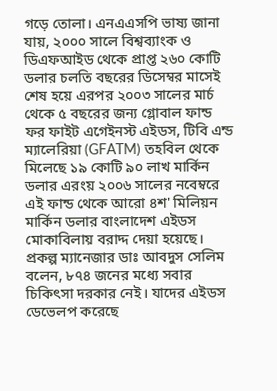গড়ে তোলা। এনএএসপি ভাষ্য জানা যায়, ২০০০ সালে বিশ্বব্যাংক ও ডিএফআইড থেকে প্রাপ্ত ২৬০ কোটি ডলার চলতি বছরের ডিসেম্বর মাসেই শেষ হয়ে এরপর ২০০৩ সালের মার্চ থেকে ৫ বছরের জন্য গ্লোবাল ফান্ড ফর ফাইট এগেইনস্ট এইডস, টিবি এন্ড ম্যালেরিয়া (GFATM) তহবিল থেকে মিলেছে ১৯ কোটি ৯০ লাখ মার্কিন ডলার এরংয় ২০০৬ সালের নবেম্বরে এই ফান্ড থেকে আরো ৪শ' মিলিয়ন মার্কিন ডলার বাংলাদেশ এইডস মোকাবিলায় বরাদ্দ দেয়া হয়েছে। প্রকল্প ম্যানেজার ডাঃ আবদুস সেলিম বলেন, ৮৭৪ জনের মধ্যে সবার চিকিৎসা দরকার নেই। যাদের এইডস ডেভেলপ করেছে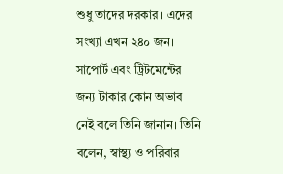শুধু তাদের দরকার। এদের সংখ্যা এখন ২৪০ জন। সাপোর্ট এবং ট্রিটমেন্টের জন্য টাকার কোন অভাব নেই বলে তিনি জানান। তিনি বলেন, স্বাস্থ্য ও পরিবার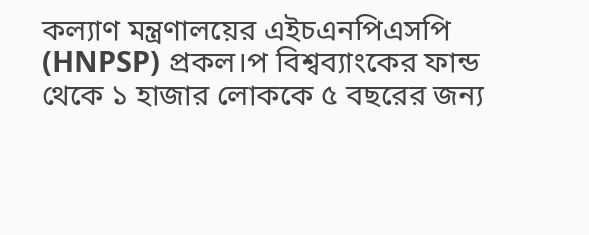কল্যাণ মন্ত্রণালয়ের এইচএনপিএসপি (HNPSP) প্রকল।প বিশ্বব্যাংকের ফান্ড থেকে ১ হাজার লোককে ৫ বছরের জন্য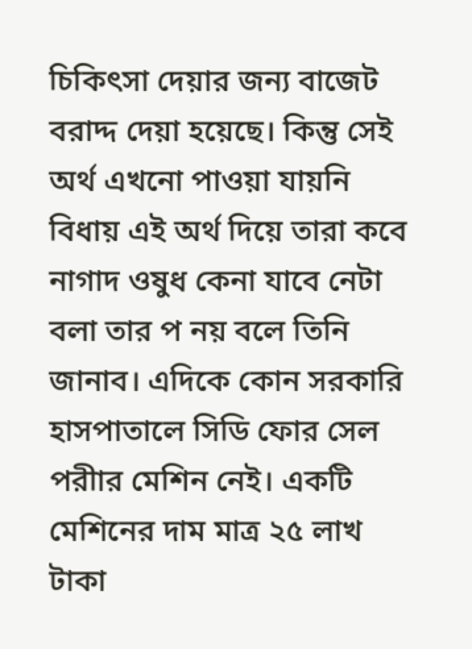চিকিৎসা দেয়ার জন্য বাজেট বরাদ্দ দেয়া হয়েছে। কিন্তু সেই অর্থ এখনো পাওয়া যায়নি বিধায় এই অর্থ দিয়ে তারা কবে নাগাদ ওষুধ কেনা যাবে নেটা বলা তার প নয় বলে তিনি জানাব। এদিকে কোন সরকারি হাসপাতালে সিডি ফোর সেল পরীার মেশিন নেই। একটি মেশিনের দাম মাত্র ২৫ লাখ টাকা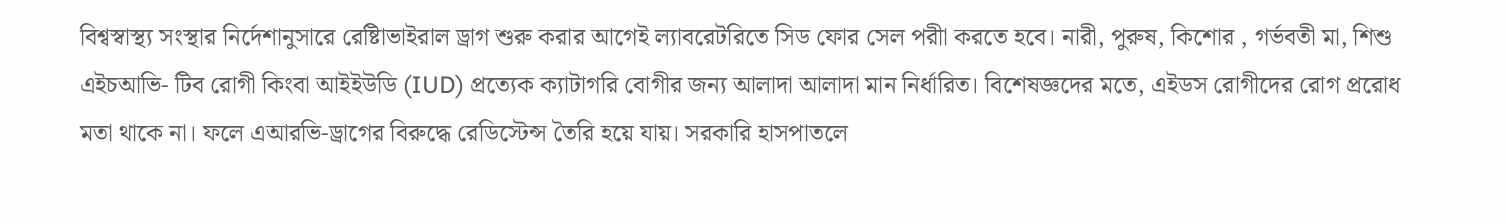বিশ্বস্বাস্থ্য সংস্থার নির্দেশানুসারে রেষ্টিাভাইরাল ড্রাগ শুরু করার আগেই ল্যাবরেটরিতে সিড ফোর সেল পরীা করতে হবে। নারী, পুরুষ, কিশোর , গর্ভবতী মা, শিশু এইচআভি- টিব রোগী কিংবা আইইউডি (IUD) প্রত্যেক ক্যাটাগরি বোগীর জন্য আলাদা আলাদা মান নির্ধারিত। বিশেষজ্ঞদের মতে, এইডস রোগীদের রোগ প্ররোধ মতা থাকে না। ফলে এআরভি-ড্রাগের বিরুদ্ধে রেডিস্টেন্স তৈরি হয়ে যায়। সরকারি হাসপাতলে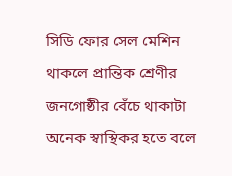সিডি ফোর সেল মেশিন থাকলে প্রান্তিক শ্রেণীর জনগোষ্ঠীর বেঁচে থাকাটা অনেক স্বাস্থিকর হতে বলে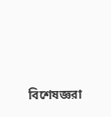বিশেষজ্ঞরা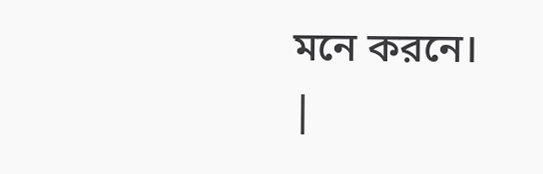মনে করনে।
|